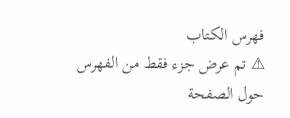فهرس الكتاب
⚠ تم عرض جزء فقط من الفهرس حول الصفحة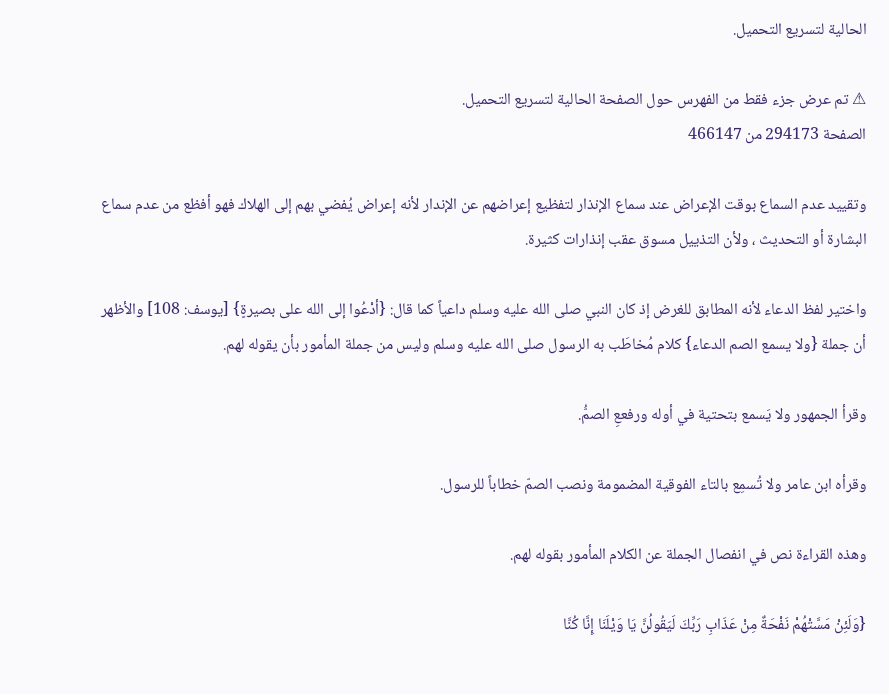الحالية لتسريع التحميل.

⚠ تم عرض جزء فقط من الفهرس حول الصفحة الحالية لتسريع التحميل.
الصفحة 294173 من 466147

وتقييد عدم السماع بوقت الإعراض عند سماع الإنذار لتفظيع إعراضهم عن الإندار لأنه إعراض يُفضي بهم إلى الهلاك فهو أفظع من عدم سماع البشارة أو التحديث ، ولأن التذييل مسوق عقب إنذارات كثيرة.

واختير لفظ الدعاء لأنه المطابق للغرض إذ كان النبي صلى الله عليه وسلم داعياً كما قال: {أدْعُوا إلى الله على بصيرةٍ} [يوسف: 108] والأظهر أن جملة {ولا يسمع الصم الدعاء} كلام مُخاطَب به الرسول صلى الله عليه وسلم وليس من جملة المأمور بأن يقوله لهم.

وقرأ الجمهور ولا يَسمع بتحتية في أوله ورفععِ الصمُّ.

وقرأه ابن عامر ولا تُسمِع بالتاء الفوقية المضمومة ونصب الصمّ خطاباً للرسول.

وهذه القراءة نص في انفصال الجملة عن الكلام المأمور بقوله لهم.

{وَلَئِنْ مَسَّتْهُمْ نَفْحَةٌ مِنْ عَذَابِ رَبِّكَ لَيَقُولُنَّ يَا وَيْلَنَا إِنَّا كُنَّا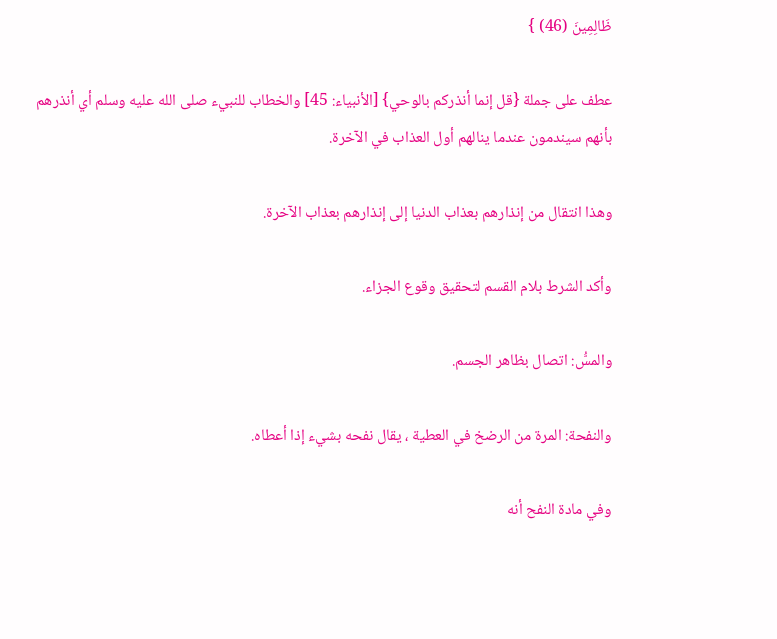ظَالِمِينَ (46) }

عطف على جملة {قل إنما أنذركم بالوحي} [الأنبياء: 45] والخطاب للنبيء صلى الله عليه وسلم أي أنذرهم بأنهم سيندمون عندما ينالهم أول العذاب في الآخرة.

وهذا انتقال من إنذارهم بعذاب الدنيا إلى إنذارهم بعذاب الآخرة.

وأكد الشرط بلام القسم لتحقيق وقوع الجزاء.

والمسُّ: اتصال بظاهر الجسم.

والنفحة: المرة من الرضخ في العطية ، يقال نفحه بشيء إذا أعطاه.

وفي مادة النفح أنه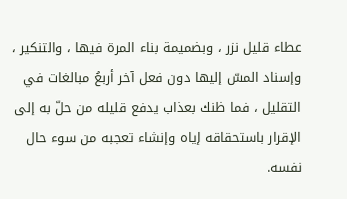عطاء قليل نزر ، وبضميمة بناء المرة فيها ، والتنكير ، وإسناد المسّ إليها دون فعل آخر أربعُ مبالغات في التقليل ، فما ظنك بعذاب يدفع قليله من حلّ به إلى الإقرار باستحقاقه إياه وإنشاء تعجبه من سوء حال نفسه.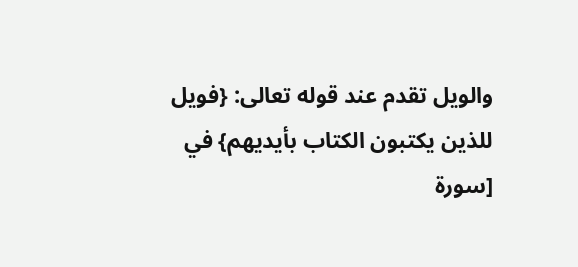والويل تقدم عند قوله تعالى: {فويل للذين يكتبون الكتاب بأيديهم} في [سورة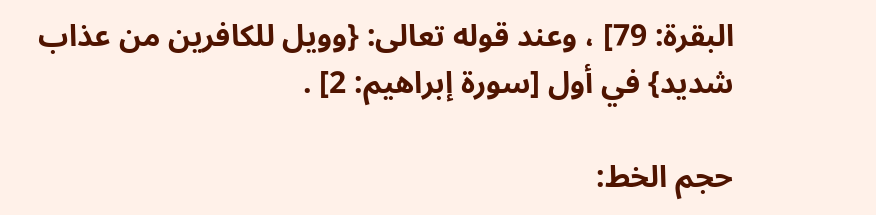البقرة: 79] ، وعند قوله تعالى: {وويل للكافرين من عذاب شديد} في أول [سورة إبراهيم: 2] .

حجم الخط: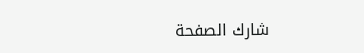شارك الصفحة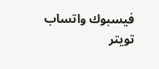فيسبوك واتساب تويتر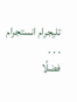تليجرام انستجرام
. . .
فضلًا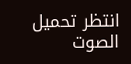انتظر تحميل الصوت